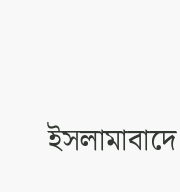ইসলামাবাদে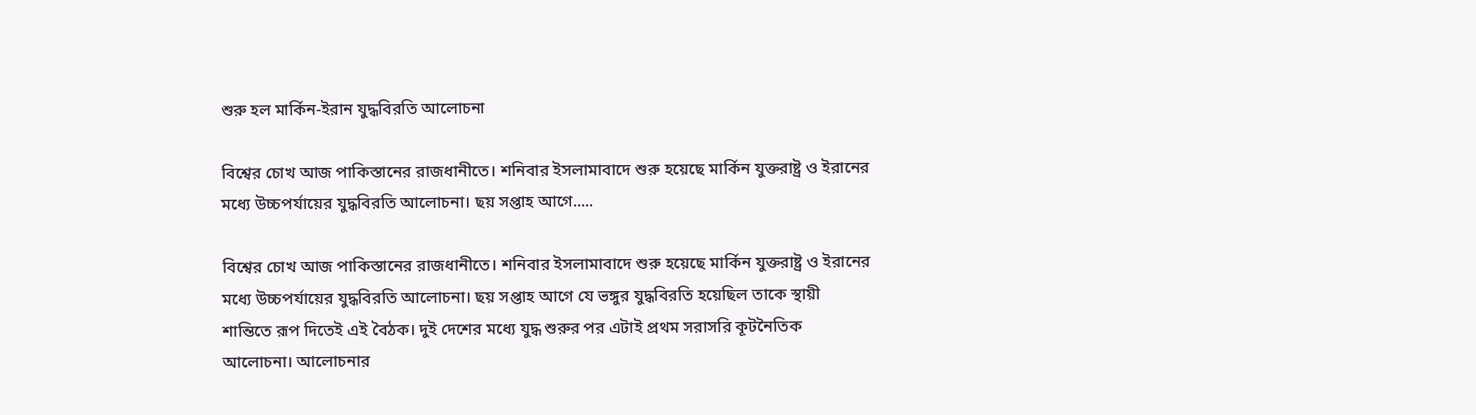শুরু হল মার্কিন-ইরান যুদ্ধবিরতি আলোচনা

বিশ্বের চোখ আজ পাকিস্তানের রাজধানীতে। শনিবার ইসলামাবাদে শুরু হয়েছে মার্কিন যুক্তরাষ্ট্র ও ইরানের মধ্যে উচ্চপর্যায়ের যুদ্ধবিরতি আলোচনা। ছয় সপ্তাহ আগে.....

বিশ্বের চোখ আজ পাকিস্তানের রাজধানীতে। শনিবার ইসলামাবাদে শুরু হয়েছে মার্কিন যুক্তরাষ্ট্র ও ইরানের মধ্যে উচ্চপর্যায়ের যুদ্ধবিরতি আলোচনা। ছয় সপ্তাহ আগে যে ভঙ্গুর যুদ্ধবিরতি হয়েছিল তাকে স্থায়ী শান্তিতে রূপ দিতেই এই বৈঠক। দুই দেশের মধ্যে যুদ্ধ শুরুর পর এটাই প্রথম সরাসরি কূটনৈতিক আলোচনা। আলোচনার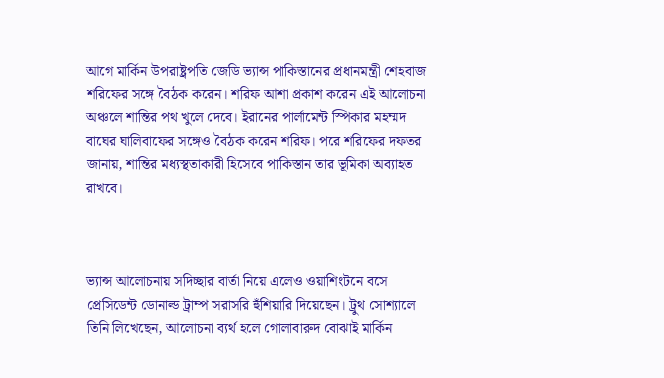আগে মার্কিন উপরাষ্ট্রপতি জেডি ভ্যান্স পাকিস্তানের প্রধানমন্ত্রী শেহবাজ শরিফের সঙ্গে বৈঠক করেন। শরিফ আশা প্রকাশ করেন এই আলোচনা অঞ্চলে শান্তির পথ খুলে দেবে। ইরানের পার্লামেন্ট স্পিকার মহম্মদ বাঘের ঘালিবাফের সঙ্গেও বৈঠক করেন শরিফ। পরে শরিফের দফতর জানায়, শান্তির মধ্যস্থতাকারী হিসেবে পাকিস্তান তার ভূমিকা অব্যাহত রাখবে।



ভ্যান্স আলোচনায় সদিচ্ছার বার্তা নিয়ে এলেও ওয়াশিংটনে বসে প্রেসিডেন্ট ডোনাল্ড ট্রাম্প সরাসরি হুঁশিয়ারি দিয়েছেন। ট্রুথ সোশ্যালে তিনি লিখেছেন, আলোচনা ব্যর্থ হলে গোলাবারুদ বোঝাই মার্কিন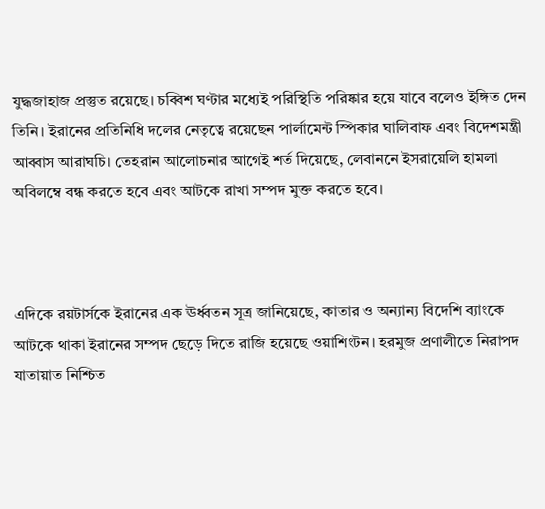যুদ্ধজাহাজ প্রস্তুত রয়েছে। চব্বিশ ঘণ্টার মধ্যেই পরিস্থিতি পরিষ্কার হয়ে যাবে বলেও ইঙ্গিত দেন তিনি। ইরানের প্রতিনিধি দলের নেতৃত্বে রয়েছেন পার্লামেন্ট স্পিকার ঘালিবাফ এবং বিদেশমন্ত্রী আব্বাস আরাঘচি। তেহরান আলোচনার আগেই শর্ত দিয়েছে, লেবাননে ইসরায়েলি হামলা অবিলম্বে বন্ধ করতে হবে এবং আটকে রাখা সম্পদ মুক্ত করতে হবে।



এদিকে রয়টার্সকে ইরানের এক ঊর্ধ্বতন সূত্র জানিয়েছে, কাতার ও অন্যান্য বিদেশি ব্যাংকে আটকে থাকা ইরানের সম্পদ ছেড়ে দিতে রাজি হয়েছে ওয়াশিংটন। হরমুজ প্রণালীতে নিরাপদ যাতায়াত নিশ্চিত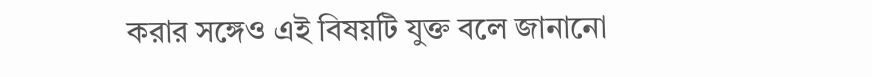করার সঙ্গেও এই বিষয়টি যুক্ত বলে জানানো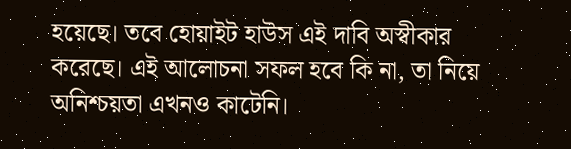হয়েছে। তবে হোয়াইট হাউস এই দাবি অস্বীকার করেছে। এই আলোচনা সফল হবে কি না, তা নিয়ে অনিশ্চয়তা এখনও কাটেনি।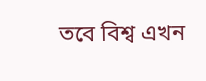তবে বিশ্ব এখন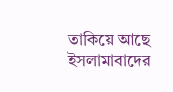তাকিয়ে আছে ইসলামাবাদের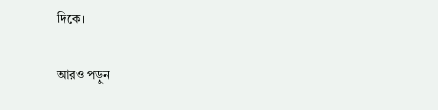দিকে।

আরও পড়ুন